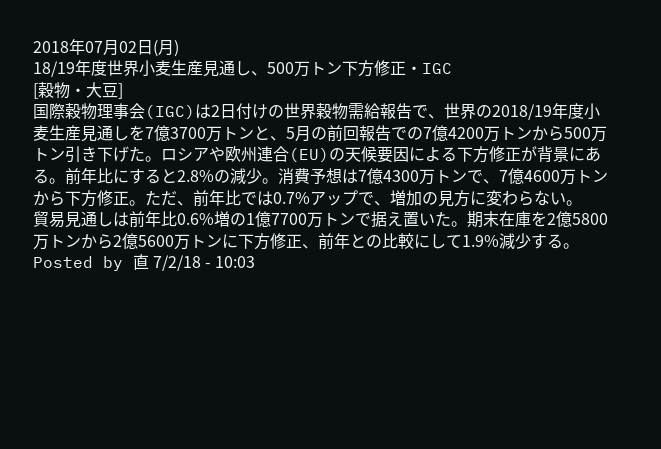2018年07月02日(月)
18/19年度世界小麦生産見通し、500万トン下方修正・IGC
[穀物・大豆]
国際穀物理事会(IGC)は2日付けの世界穀物需給報告で、世界の2018/19年度小麦生産見通しを7億3700万トンと、5月の前回報告での7億4200万トンから500万トン引き下げた。ロシアや欧州連合(EU)の天候要因による下方修正が背景にある。前年比にすると2.8%の減少。消費予想は7億4300万トンで、7億4600万トンから下方修正。ただ、前年比では0.7%アップで、増加の見方に変わらない。
貿易見通しは前年比0.6%増の1億7700万トンで据え置いた。期末在庫を2億5800万トンから2億5600万トンに下方修正、前年との比較にして1.9%減少する。
Posted by 直 7/2/18 - 10:03